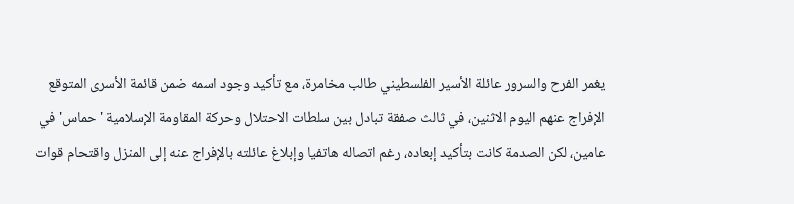يغمر الفرح والسرور عائلة الأسير الفلسطيني طالب مخامرة، مع تأكيد وجود اسمه ضمن قائمة الأسرى المتوقع الإفراج عنهم اليوم الاثنين، في ثالث صفقة تبادل بين سلطات الاحتلال وحركة المقاومة الإسلامية 'حماس' في عامين، لكن الصدمة كانت بتأكيد إبعاده، رغم اتصاله هاتفيا وإبلاغ عائلته بالإفراج عنه إلى المنزل واقتحام قوات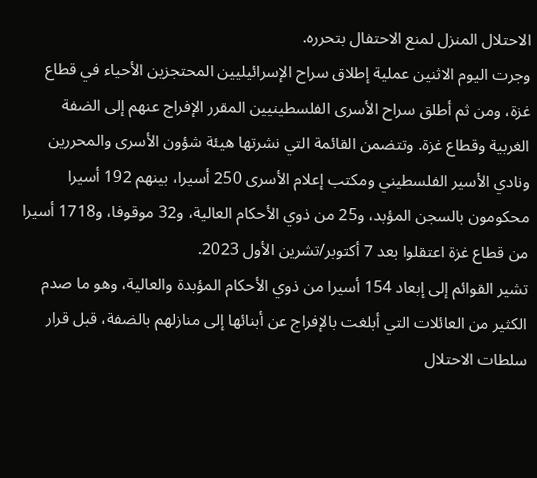الاحتلال المنزل لمنع الاحتفال بتحرره.
وجرت اليوم الاثنين عملية إطلاق سراح الإسرائيليين المحتجزين الأحياء في قطاع غزة، ومن ثم أطلق سراح الأسرى الفلسطينيين المقرر الإفراج عنهم إلى الضفة الغربية وقطاع غزة. وتتضمن القائمة التي نشرتها هيئة شؤون الأسرى والمحررين ونادي الأسير الفلسطيني ومكتب إعلام الأسرى 250 أسيرا، بينهم 192 أسيرا محكومون بالسجن المؤبد، و25 من ذوي الأحكام العالية، و32 موقوفا، و1718 أسيرا من قطاع غزة اعتقلوا بعد 7 أكتوبر/تشرين الأول 2023.
تشير القوائم إلى إبعاد 154 أسيرا من ذوي الأحكام المؤبدة والعالية، وهو ما صدم الكثير من العائلات التي أبلغت بالإفراج عن أبنائها إلى منازلهم بالضفة، قبل قرار سلطات الاحتلال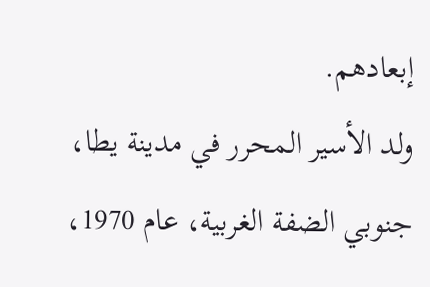إبعادهم.
ولد الأسير المحرر في مدينة يطا، جنوبي الضفة الغربية، عام 1970،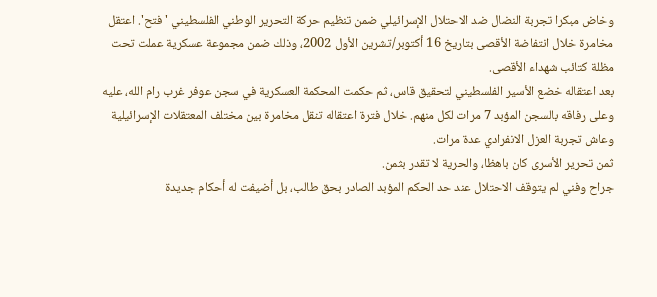وخاض مبكرا تجربة النضال ضد الاحتلال الإسرائيلي ضمن تنظيم حركة التحرير الوطني الفلسطيني 'فتح'. اعتقل مخامرة خلال انتفاضة الأقصى بتاريخ 16 أكتوبر/تشرين الأول 2002، وذلك ضمن مجموعة عسكرية عملت تحت مظلة كتائب شهداء الأقصى.
بعد اعتقاله خضع الأسير الفلسطيني لتحقيق قاس، ثم حكمت المحكمة العسكرية في سجن عوفر غرب رام الله، عليه وعلى رفاقه بالسجن المؤبد 7 مرات لكل منهم. خلال فترة اعتقاله تنقل مخامرة بين مختلف المعتقلات الإسرائيلية وعاش تجربة العزل الانفرادي عدة مرات.
ثمن تحرير الأسرى كان باهظا، والحرية لا تقدر بثمن.
جراح وفني لم يتوقف الاحتلال عند حد الحكم المؤبد الصادر بحق طالب، بل أضيفت له أحكام جديدة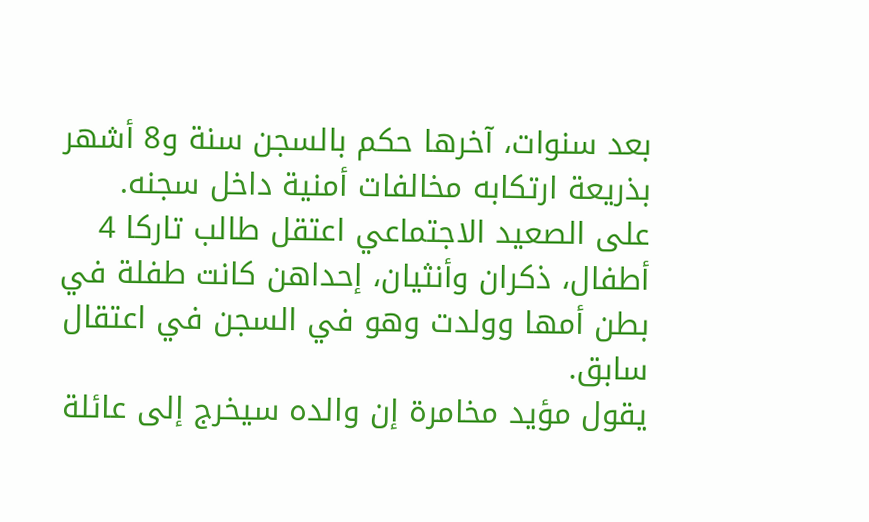بعد سنوات، آخرها حكم بالسجن سنة و8 أشهر بذريعة ارتكابه مخالفات أمنية داخل سجنه.
على الصعيد الاجتماعي اعتقل طالب تاركا 4 أطفال، ذكران وأنثيان، إحداهن كانت طفلة في بطن أمها وولدت وهو في السجن في اعتقال سابق.
يقول مؤيد مخامرة إن والده سيخرج إلى عائلة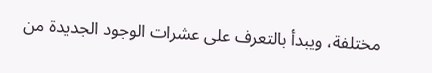مختلفة، ويبدأ بالتعرف على عشرات الوجود الجديدة من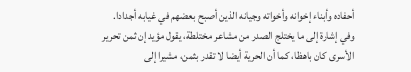أحفاده وأبناء إخوانه وأخواته وجيانه الذين أصبح بعضهم في غيابه أجدادا.
وفي إشارة إلى ما يختلج الصدر من مشاعر مختلطة، يقول مؤيد إن ثمن تحرير الأسرى كان باهظا، كما أن الحرية أيضا لا تقدر بثمن، مشيرا إلى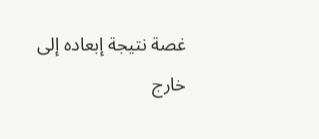غصة نتيجة إبعاده إلى خارج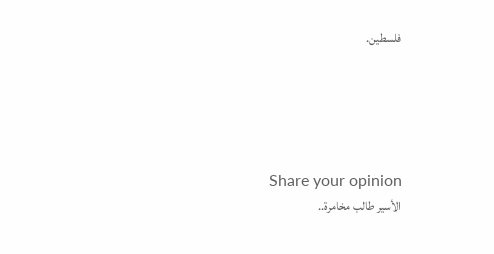فلسطين.





Share your opinion
الأسير طالب مخامرة..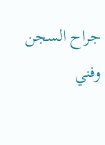جراح السجن وفني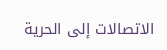الاتصالات إلى الحرية